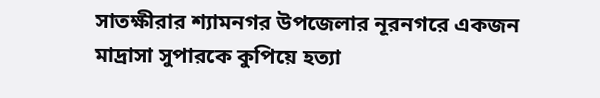সাতক্ষীরার শ্যামনগর উপজেলার নূরনগরে একজন মাদ্রাসা সুপারকে কুপিয়ে হত্যা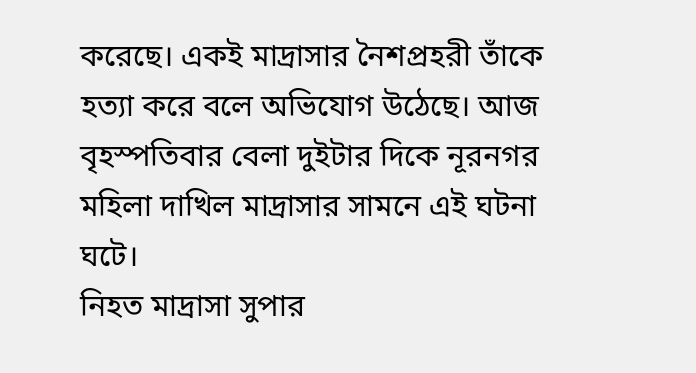করেছে। একই মাদ্রাসার নৈশপ্রহরী তাঁকে হত্যা করে বলে অভিযোগ উঠেছে। আজ বৃহস্পতিবার বেলা দুইটার দিকে নূরনগর মহিলা দাখিল মাদ্রাসার সামনে এই ঘটনা ঘটে।
নিহত মাদ্রাসা সুপার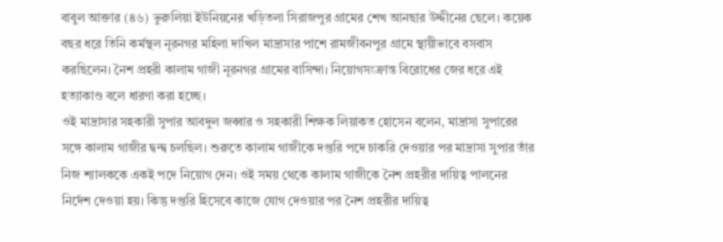বাবুল আক্তার (৪৬) ভুরুলিয়া ইউনিয়নের খড়িতলা সিরাজপুর গ্রামের শেখ আনছার উদ্দীনের ছেলে। কয়েক বছর ধরে তিনি কর্মস্থল নূরনগর মহিলা দাখিল মাদ্রাসার পাশে রামজীবনপুর গ্রামে স্থায়ীভাবে বসবাস করছিলেন। নৈশ প্রহরী কালাম গাজী নূরনগর গ্রামের বাসিন্দা। নিয়োগসংক্রান্ত বিরোধের জের ধরে এই হত্যাকাণ্ড বলে ধারণা করা হচ্ছে।
ওই মাদ্রাসার সহকারী সুপার আবদুল জব্বার ও সহকারী শিক্ষক লিয়াকত হোসেন বলেন, মাদ্রাসা সুপারের সঙ্গে কালাম গাজীর দ্বন্দ্ব চলছিল। শুরুতে কালাম গাজীকে দপ্তরি পদে চাকরি দেওয়ার পর মাদ্রাসা সুপার তাঁর নিজ শ্যালককে একই পদে নিয়োগ দেন। ওই সময় থেকে কালাম গাজীকে নৈশ প্রহরীর দায়িত্ব পালনের নির্দেশ দেওয়া হয়। কিন্তু দপ্তরি হিসেবে কাজে যোগ দেওয়ার পর নৈশ প্রহরীর দায়িত্ব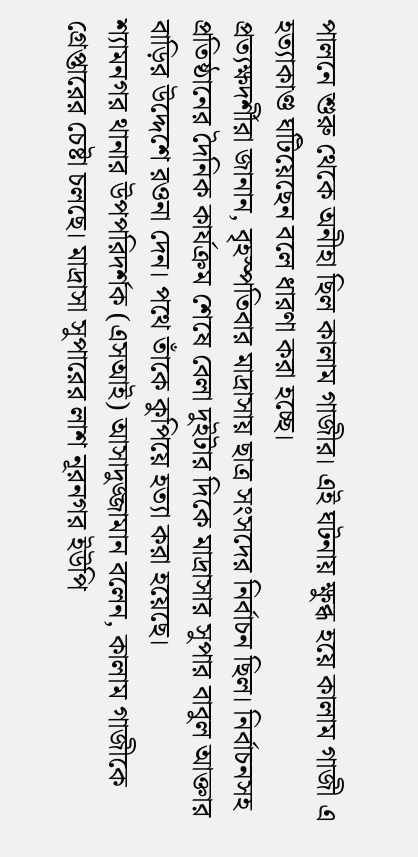পালনে শুরু থেকে অনীহা ছিল কালাম গাজীর। এই ঘটনায় ক্ষুব্ধ হয়ে কালাম গাজী এ হত্যাকাণ্ড ঘটিয়েছেন বলে ধারণা করা হচ্ছে।
প্রত্যক্ষদর্শীরা জানান, বৃহস্পতিবার মাদ্রাসায় ছাত্র সংসদের নির্বাচন ছিল। নির্বাচনসহ প্রতিষ্ঠানের দৈনিক কার্যক্রম শেষে বেলা দুইটার দিকে মাদ্রাসার সুপার বাবুল আক্তার বাড়ির উদ্দেশে রওনা দেন। পথে তাঁকে কুপিয়ে হত্যা করা হয়েছে।
শ্যামনগর থানার উপপরিদর্শক (এসআই) আসাদুজ্জামান বলেন, কালাম গাজীকে গ্রেপ্তারের চেষ্টা চলছে। মাদ্রাসা সুপারের লাশ নূরনগর ইউপি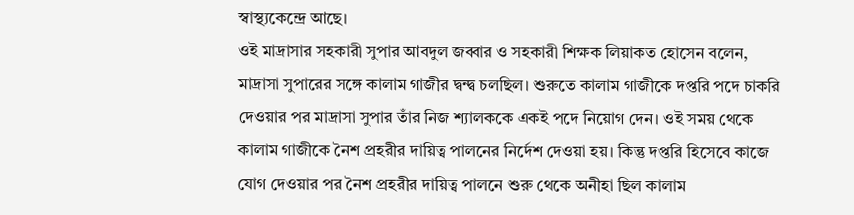স্বাস্থ্যকেন্দ্রে আছে।
ওই মাদ্রাসার সহকারী সুপার আবদুল জব্বার ও সহকারী শিক্ষক লিয়াকত হোসেন বলেন, মাদ্রাসা সুপারের সঙ্গে কালাম গাজীর দ্বন্দ্ব চলছিল। শুরুতে কালাম গাজীকে দপ্তরি পদে চাকরি দেওয়ার পর মাদ্রাসা সুপার তাঁর নিজ শ্যালককে একই পদে নিয়োগ দেন। ওই সময় থেকে কালাম গাজীকে নৈশ প্রহরীর দায়িত্ব পালনের নির্দেশ দেওয়া হয়। কিন্তু দপ্তরি হিসেবে কাজে যোগ দেওয়ার পর নৈশ প্রহরীর দায়িত্ব পালনে শুরু থেকে অনীহা ছিল কালাম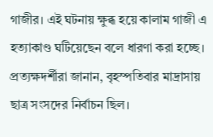গাজীর। এই ঘটনায় ক্ষুব্ধ হয়ে কালাম গাজী এ হত্যাকাণ্ড ঘটিয়েছেন বলে ধারণা করা হচ্ছে।
প্রত্যক্ষদর্শীরা জানান, বৃহস্পতিবার মাদ্রাসায় ছাত্র সংসদের নির্বাচন ছিল।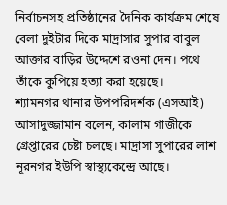নির্বাচনসহ প্রতিষ্ঠানের দৈনিক কার্যক্রম শেষে বেলা দুইটার দিকে মাদ্রাসার সুপার বাবুল আক্তার বাড়ির উদ্দেশে রওনা দেন। পথে তাঁকে কুপিয়ে হত্যা করা হয়েছে।
শ্যামনগর থানার উপপরিদর্শক (এসআই) আসাদুজ্জামান বলেন, কালাম গাজীকে গ্রেপ্তারের চেষ্টা চলছে। মাদ্রাসা সুপারের লাশ নূরনগর ইউপি স্বাস্থ্যকেন্দ্রে আছে।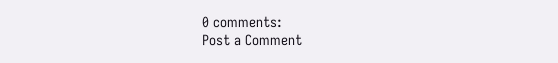0 comments:
Post a Comment